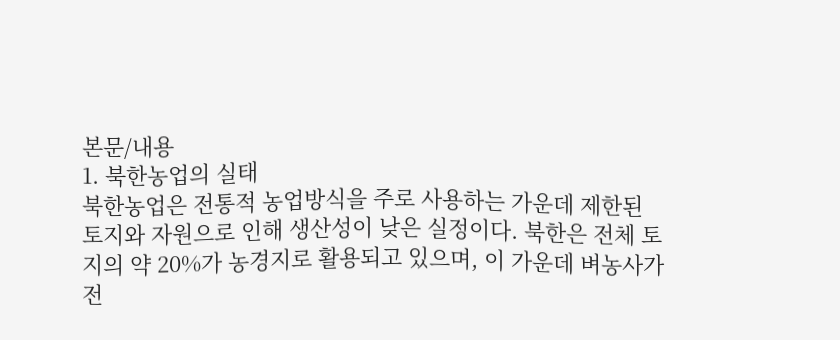본문/내용
1. 북한농업의 실태
북한농업은 전통적 농업방식을 주로 사용하는 가운데 제한된 토지와 자원으로 인해 생산성이 낮은 실정이다. 북한은 전체 토지의 약 20%가 농경지로 활용되고 있으며, 이 가운데 벼농사가 전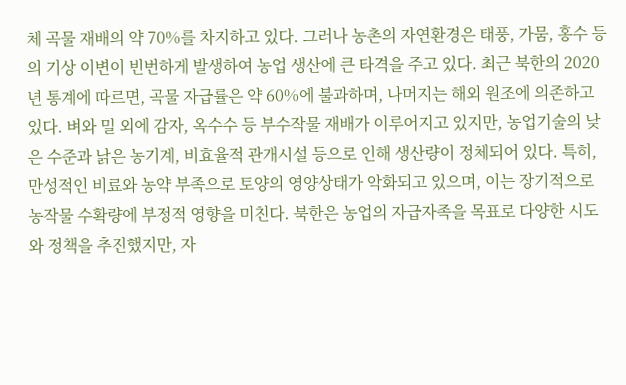체 곡물 재배의 약 70%를 차지하고 있다. 그러나 농촌의 자연환경은 태풍, 가뭄, 홍수 등의 기상 이변이 빈번하게 발생하여 농업 생산에 큰 타격을 주고 있다. 최근 북한의 2020년 통계에 따르면, 곡물 자급률은 약 60%에 불과하며, 나머지는 해외 원조에 의존하고 있다. 벼와 밀 외에 감자, 옥수수 등 부수작물 재배가 이루어지고 있지만, 농업기술의 낮은 수준과 낡은 농기계, 비효율적 관개시설 등으로 인해 생산량이 정체되어 있다. 특히, 만성적인 비료와 농약 부족으로 토양의 영양상태가 악화되고 있으며, 이는 장기적으로 농작물 수확량에 부정적 영향을 미친다. 북한은 농업의 자급자족을 목표로 다양한 시도와 정책을 추진했지만, 자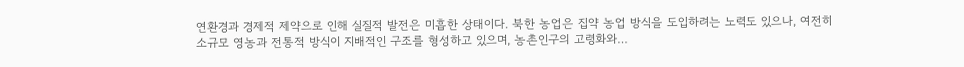연환경과 경제적 제약으로 인해 실질적 발전은 미흡한 상태이다. 북한 농업은 집약 농업 방식을 도입하려는 노력도 있으나, 여전히 소규모 영농과 전통적 방식이 지배적인 구조를 형성하고 있으며, 농촌인구의 고령화와…